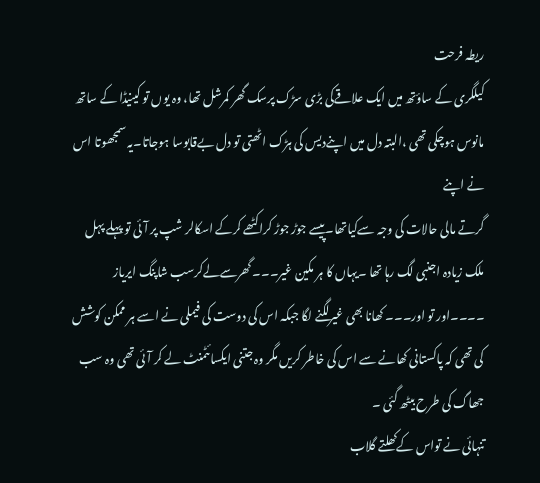ریطہ فرحت
کیلگری کے ساؤتھ میں ایک علاقےکی بڑی سڑک پرسک گھر کمرشل تھا، وہ یوں تو کینیڈا کے ساتھ مانوس ہوچکی تھی ،البتہ دل میں اپنےدیس کی ہڑک اٹھتی تو دل بےقابوسا ہوجاتا۔یہ سمجھوتا اس نے اپنے
گرتے مالی حالات کی وجہ سےکیاتھا۔پیسے جوڑ جوڑ کراکٹھے کرکے اسکالر شپ پر آئی تو پہلے پہل ملک زیادہ اجنبی لگ رہا تھا ۔یہاں کا ہر مکین غیر۔۔۔ گھرسےلےکرسب شاپنگ ایریاز ۔۔۔۔اور تو اور۔۔۔ کھانا بھی غیرلگنے لگا جبکہ اس کی دوست کی فیملی نے اسے ہر ممکن کوشش کی تھی کہ پاکستانی کھانے سے اس کی خاطر کریں مگر وہ جتنی ایکسائٹمنٹ لے کر آئی تھی وہ سب جھاگ کی طرح بیٹھ گئی ۔
تنہائی نے تواس کےکھلتے گلاب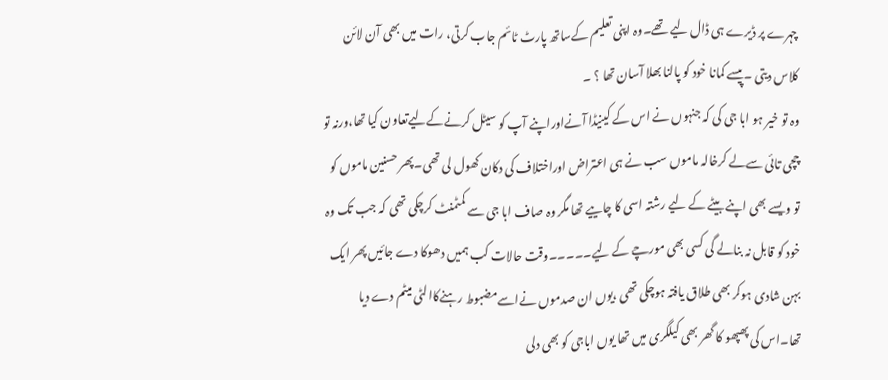چہرے پر ڈیرے ہی ڈال لیے تھے۔وہ اپنی تعلیم کےساتھ پارٹ ٹائم جاب کرتی، رات میں بھی آن لائن کلاس دیتی ۔پیسے کمانا خود کو پالنا بھلا آسان تھا ؟ ۔
وہ تو خیر ہو ابا جی کی کہ جنہوں نے اس کے کینیڈا آنےاوراپنے آپ کو سیٹل کرنےکےلیےتعاون کیا تھا،ورنہ تو چچی تائی سےلے کرخالہ ماموں سب نے ہی اعتراض اوراختلاف کی دکان کھول لی تھی۔پھر حسنین ماموں کو تو ویسے بھی اپنے بیٹے کے لیے رشتہ اسی کا چاییے تھا مگر وہ صاف ابا جی سے کمٹمنٹ کرچکی تھی کہ جب تک وہ خود کو قابل نہ بنالے گی کسی بھی مورچے کے لیے۔۔۔۔۔وقت حالات کب ہمیں دھوکا دے جائیں پھر ایک بہن شادی ہوکر بھی طلاق یافتہ ہوچکی تھی ،یوں ان صدموں نےاسےمضبوط رہنےکاالٹی میٹم دے دیا تھا۔اس کی پھپھو کا گھر بھی کیلگری میں تھا یوں اباجی کو بھی دلی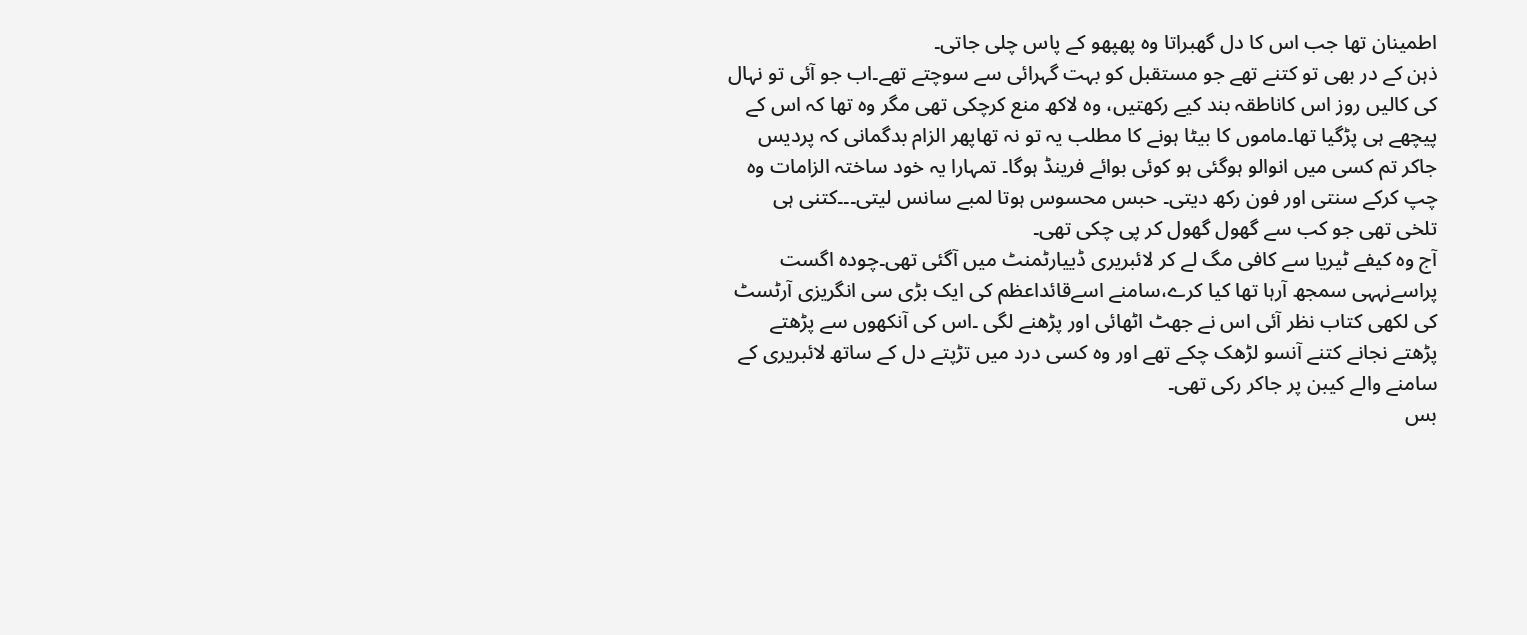اطمینان تھا جب اس کا دل گھبراتا وہ پھپھو کے پاس چلی جاتی۔
ذہن کے در بھی تو کتنے تھے جو مستقبل کو بہت گہرائی سے سوچتے تھے۔اب جو آئی تو نہال کی کالیں روز اس کاناطقہ بند کیے رکھتیں، وہ لاکھ منع کرچکی تھی مگر وہ تھا کہ اس کے پیچھے ہی پڑگیا تھا۔ماموں کا بیٹا ہونے کا مطلب یہ تو نہ تھاپھر الزام بدگمانی کہ پردیس جاکر تم کسی میں انوالو ہوگئی ہو کوئی بوائے فرینڈ ہوگا۔ تمہارا یہ خود ساختہ الزامات وہ چپ کرکے سنتی اور فون رکھ دیتی۔ حبس محسوس ہوتا لمبے سانس لیتی۔۔۔کتنی ہی تلخی تھی جو کب سے گھول گھول کر پی چکی تھی۔
آج وہ کیفے ٹیریا سے کافی مگ لے کر لائبریری ڈییارٹمنٹ میں آگئی تھی۔چودہ اگست پراسےنہہی سمجھ آرہا تھا کیا کرے،سامنے اسےقائداعظم کی ایک بڑی سی انگریزی آرٹسٹ کی لکھی کتاب نظر آئی اس نے جھٹ اٹھائی اور پڑھنے لگی ۔اس کی آنکھوں سے پڑھتے پڑھتے نجانے کتنے آنسو لڑھک چکے تھے اور وہ کسی درد میں تڑپتے دل کے ساتھ لائبریری کے سامنے والے کیبن پر جاکر رکی تھی۔
بس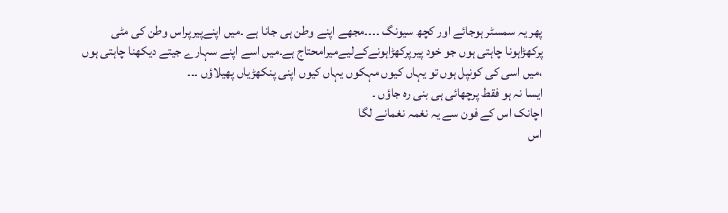پھر یہ سمسٹر ہوجائے اور کچھ سیونگ ۔۔۔۔مجھے اپنے وطن ہی جانا ہے ۔میں اپنےپیرپراس وطن کی مٹی پرکھڑاہونا چاہتی ہوں جو خود پیرپرکھڑاہونےکےلیےمیرامحتاج ہے۔میں اسے اپنے سہارے جیتے دیکھنا چاہتی ہوں ،میں اسی کی کونپل ہوں تو یہاں کیوں مہکوں یہاں کیوں اپنی پنکھڑیاں پھیلاؤں ۔۔۔
ایسا نہ ہو فقط پرچھائی ہی بنی رہ جاؤں ۔
اچانک اس کے فون سے یہ نغمہ نغمانے لگا
اس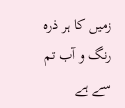زمیں کا ہر ذرہ
رنگ و آب تم سے ہے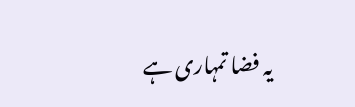یہ فضا تمہاری ہے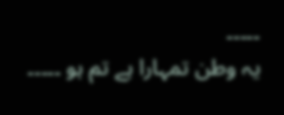۔۔۔۔۔
یہ وطن تمہارا ہے تم ہو ۔۔۔۔۔